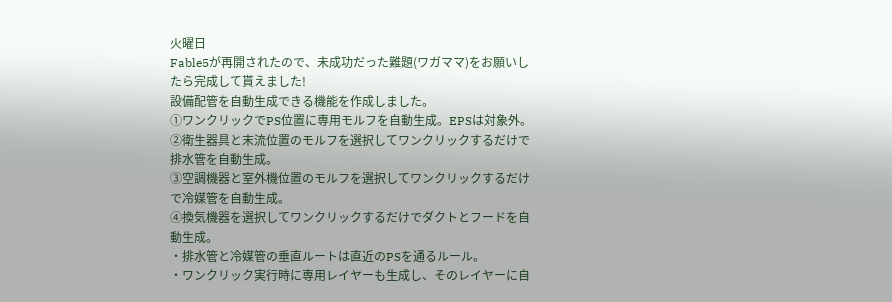火曜日
Fable5が再開されたので、未成功だった難題(ワガママ)をお願いしたら完成して貰えました!
設備配管を自動生成できる機能を作成しました。
①ワンクリックでPS位置に専用モルフを自動生成。EPSは対象外。
②衛生器具と末流位置のモルフを選択してワンクリックするだけで排水管を自動生成。
③空調機器と室外機位置のモルフを選択してワンクリックするだけで冷媒管を自動生成。
④換気機器を選択してワンクリックするだけでダクトとフードを自動生成。
・排水管と冷媒管の垂直ルートは直近のPSを通るルール。
・ワンクリック実行時に専用レイヤーも生成し、そのレイヤーに自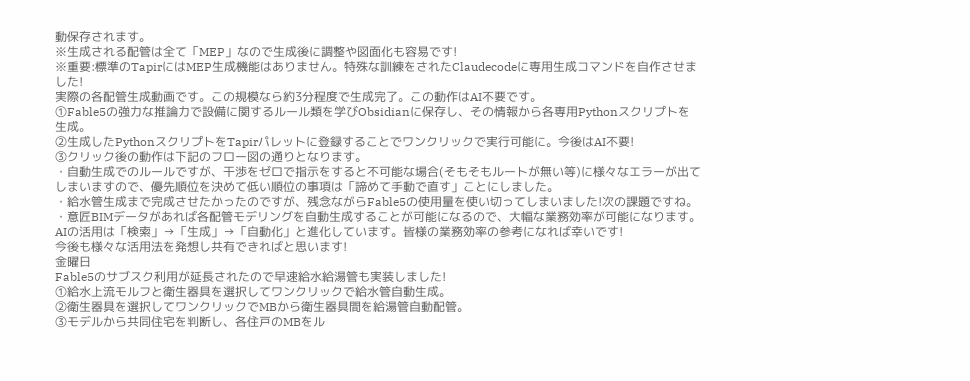動保存されます。
※生成される配管は全て「MEP」なので生成後に調整や図面化も容易です!
※重要:標準のTapirにはMEP生成機能はありません。特殊な訓練をされたClaudecodeに専用生成コマンドを自作させました!
実際の各配管生成動画です。この規模なら約3分程度で生成完了。この動作はAI不要です。
①Fable5の強力な推論力で設備に関するルール類を学びObsidianに保存し、その情報から各専用Pythonスクリプトを生成。
②生成したPythonスクリプトをTapirパレットに登録することでワンクリックで実行可能に。今後はAI不要!
③クリック後の動作は下記のフロー図の通りとなります。
・自動生成でのルールですが、干渉をゼロで指示をすると不可能な場合(そもそもルートが無い等)に様々なエラーが出てしまいますので、優先順位を決めて低い順位の事項は「諦めて手動で直す」ことにしました。
・給水管生成まで完成させたかったのですが、残念ながらFable5の使用量を使い切ってしまいました!次の課題ですね。
・意匠BIMデータがあれば各配管モデリングを自動生成することが可能になるので、大幅な業務効率が可能になります。
AIの活用は「検索」→「生成」→「自動化」と進化しています。皆様の業務効率の参考になれば幸いです!
今後も様々な活用法を発想し共有できればと思います!
金曜日
Fable5のサブスク利用が延長されたので早速給水給湯管も実装しました!
①給水上流モルフと衛生器具を選択してワンクリックで給水管自動生成。
②衛生器具を選択してワンクリックでMBから衛生器具間を給湯管自動配管。
③モデルから共同住宅を判断し、各住戸のMBをル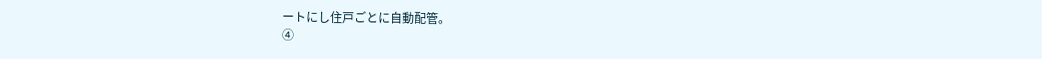ートにし住戸ごとに自動配管。
④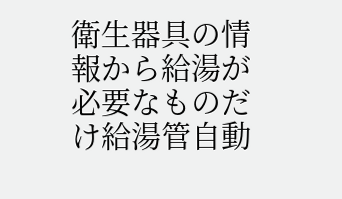衛生器具の情報から給湯が必要なものだけ給湯管自動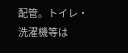配管。トイレ・洗濯機等は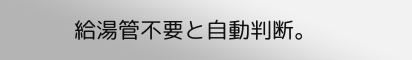給湯管不要と自動判断。